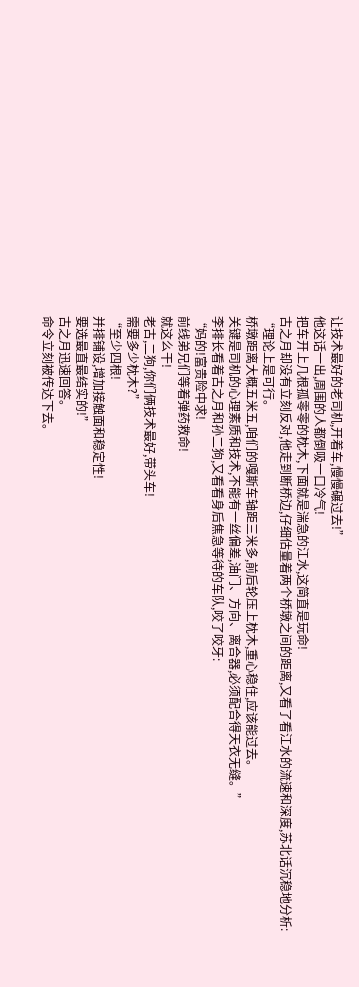让技术最好的老司机,开着车,慢慢碾过去!”
他这话一出,周围的人都倒吸一口冷气!
把车开上几根孤零零的枕木,下面就是湍急的江水,这简直是玩命!
古之月却没有立刻反对,他走到断桥边,仔细估量着两个桥墩之间的距离,又看了看江水的流速和深度,苏北话沉稳地分析:
“理论上是可行。
桥墩距离大概五米五,咱们的嘎斯车轴距三米多,前后轮压上枕木,重心稳住,应该能过去。
关键是司机的心理素质和技术,不能有一丝偏差,油门、方向、离合器,必须配合得天衣无缝。”
李排长看着古之月和孙二狗,又看看身后焦急等待的车队,咬了咬牙:
“妈的!富贵险中求!
前线弟兄们等着弹药救命!
就这么干!
老古,二狗,你们俩技术最好,带头车!
需要多少枕木?”
“至少四根!
并排铺设,增加接触面和稳定性!
要选最直最结实的!”
古之月迅速回答。
命令立刻被传达下去。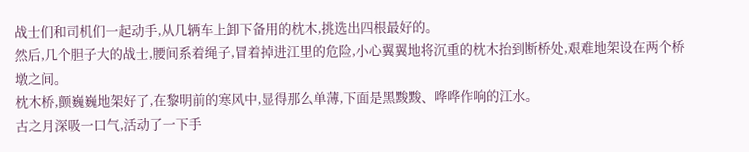战士们和司机们一起动手,从几辆车上卸下备用的枕木,挑选出四根最好的。
然后,几个胆子大的战士,腰间系着绳子,冒着掉进江里的危险,小心翼翼地将沉重的枕木抬到断桥处,艰难地架设在两个桥墩之间。
枕木桥,颤巍巍地架好了,在黎明前的寒风中,显得那么单薄,下面是黑黢黢、哗哗作响的江水。
古之月深吸一口气,活动了一下手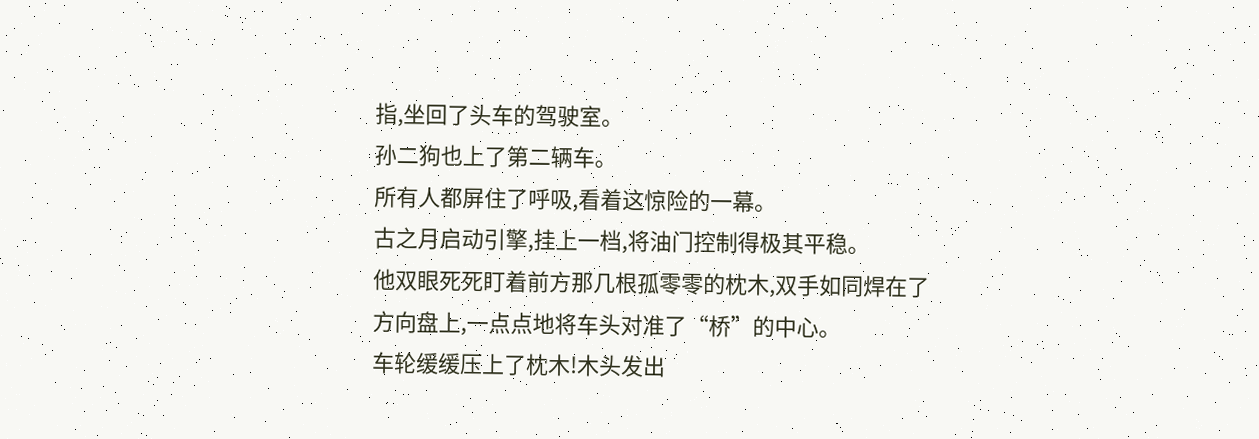指,坐回了头车的驾驶室。
孙二狗也上了第二辆车。
所有人都屏住了呼吸,看着这惊险的一幕。
古之月启动引擎,挂上一档,将油门控制得极其平稳。
他双眼死死盯着前方那几根孤零零的枕木,双手如同焊在了方向盘上,一点点地将车头对准了“桥”的中心。
车轮缓缓压上了枕木!木头发出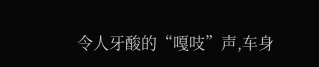令人牙酸的“嘎吱”声,车身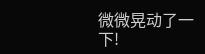微微晃动了一下!